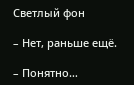Светлый фон

– Нет, раньше ещё.

– Понятно…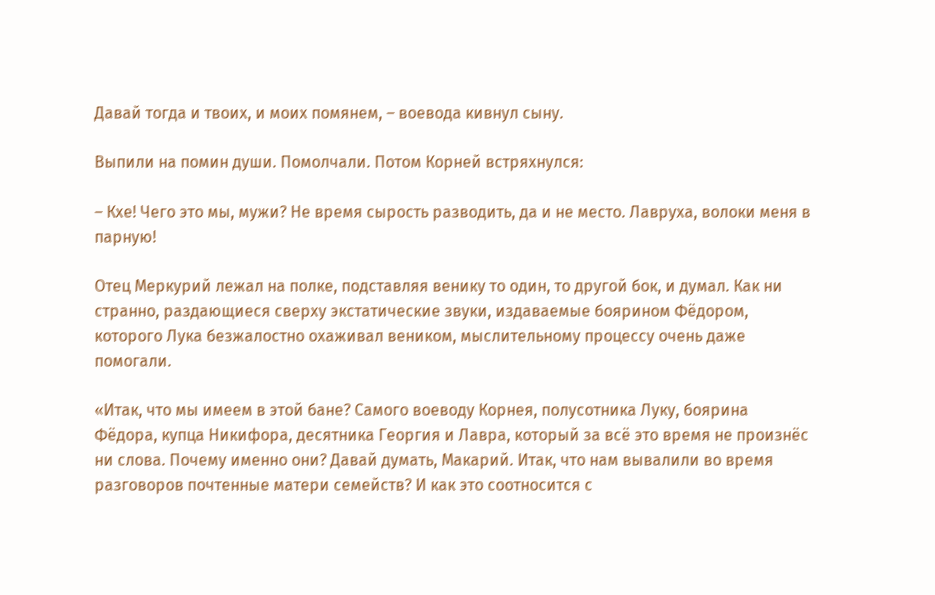Давай тогда и твоих, и моих помянем, – воевода кивнул сыну.

Выпили на помин души. Помолчали. Потом Корней встряхнулся:

– Кхе! Чего это мы, мужи? Не время сырость разводить, да и не место. Лавруха, волоки меня в парную!

Отец Меркурий лежал на полке, подставляя венику то один, то другой бок, и думал. Как ни странно, раздающиеся сверху экстатические звуки, издаваемые боярином Фёдором, которого Лука безжалостно охаживал веником, мыслительному процессу очень даже помогали.

«Итак, что мы имеем в этой бане? Самого воеводу Корнея, полусотника Луку, боярина Фёдора, купца Никифора, десятника Георгия и Лавра, который за всё это время не произнёс ни слова. Почему именно они? Давай думать, Макарий. Итак, что нам вывалили во время разговоров почтенные матери семейств? И как это соотносится с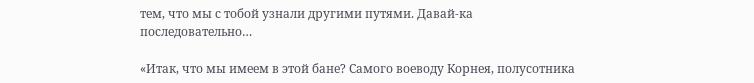тем, что мы с тобой узнали другими путями. Давай-ка последовательно…

«Итак, что мы имеем в этой бане? Самого воеводу Корнея, полусотника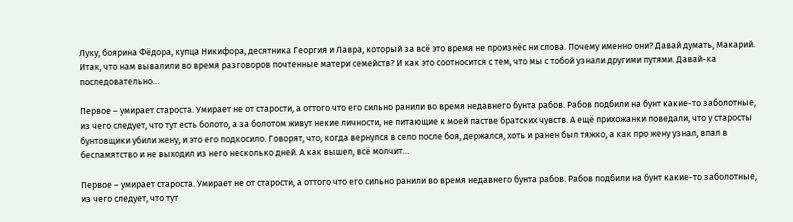Луку, боярина Фёдора, купца Никифора, десятника Георгия и Лавра, который за всё это время не произнёс ни слова. Почему именно они? Давай думать, Макарий. Итак, что нам вывалили во время разговоров почтенные матери семейств? И как это соотносится с тем, что мы с тобой узнали другими путями. Давай-ка последовательно…

Первое – умирает староста. Умирает не от старости, а оттого что его сильно ранили во время недавнего бунта рабов. Рабов подбили на бунт какие-то заболотные, из чего следует, что тут есть болото, а за болотом живут некие личности, не питающие к моей пастве братских чувств. А ещё прихожанки поведали, что у старосты бунтовщики убили жену, и это его подкосило. Говорят, что, когда вернулся в село после боя, держался, хоть и ранен был тяжко, а как про жену узнал, впал в беспамятство и не выходил из него несколько дней. А как вышел, всё молчит…

Первое – умирает староста. Умирает не от старости, а оттого что его сильно ранили во время недавнего бунта рабов. Рабов подбили на бунт какие-то заболотные, из чего следует, что тут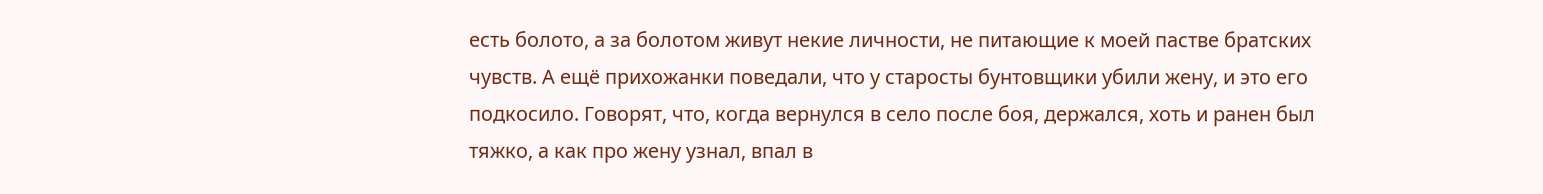есть болото, а за болотом живут некие личности, не питающие к моей пастве братских чувств. А ещё прихожанки поведали, что у старосты бунтовщики убили жену, и это его подкосило. Говорят, что, когда вернулся в село после боя, держался, хоть и ранен был тяжко, а как про жену узнал, впал в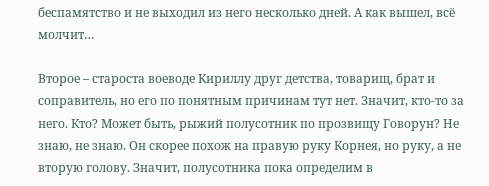беспамятство и не выходил из него несколько дней. А как вышел, всё молчит…

Второе – староста воеводе Кириллу друг детства, товарищ, брат и соправитель, но его по понятным причинам тут нет. Значит, кто-то за него. Кто? Может быть, рыжий полусотник по прозвищу Говорун? Не знаю, не знаю. Он скорее похож на правую руку Корнея, но руку, а не вторую голову. Значит, полусотника пока определим в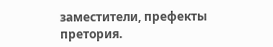заместители, префекты претория.